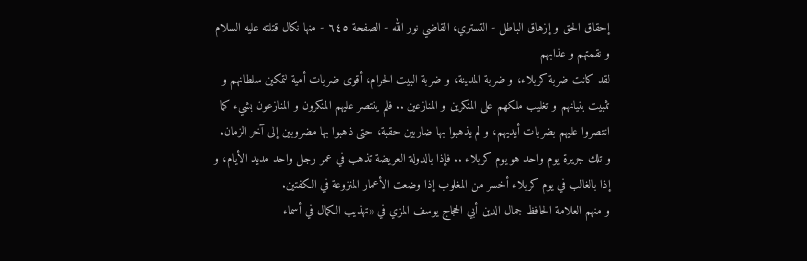إحقاق الحق و إزهاق الباطل - التستري، القاضي نور الله - الصفحة ٦٤٥ - منها نكال قتلته عليه السلام و نقمتهم و عذابهم
لقد كانت ضربة كربلاء، و ضربة المدينة، و ضربة البيت الحرام، أقوى ضربات أمية لتمكين سلطانهم و تثبيت بنيانهم و تغليب ملكهم على المنكرين و المنازعين .. فلم ينتصر عليهم المنكرون و المنازعون بشيء كما انتصروا عليهم بضربات أيديهم، و لم يذهبوا بها ضاربين حقبة، حتى ذهبوا بها مضروبين إلى آخر الزمان.
و تلك جريرة يوم واحد هو يوم كربلاء .. فإذا بالدولة العريضة تذهب في عمر رجل واحد مديد الأيام، و إذا بالغالب في يوم كربلاء أخسر من المغلوب إذا وضعت الأعمار المنزوعة في الكفتين.
و منهم العلامة الحافظ جمال الدين أبي الحجاج يوسف المزي في «تهذيب الكمال في أسماء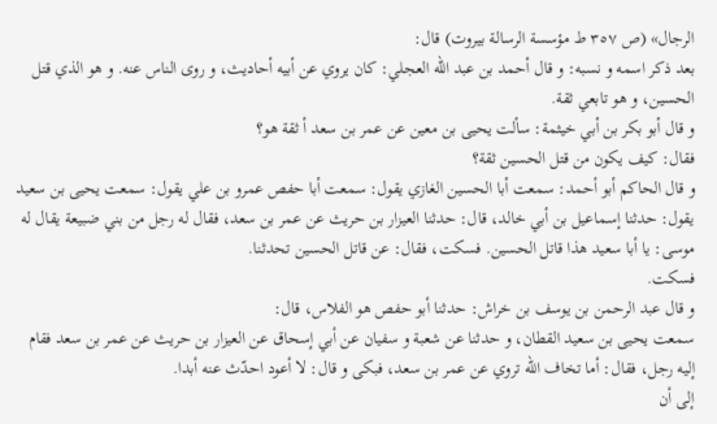الرجال» (ص ٣٥٧ ط مؤسسة الرسالة بيروت) قال:
بعد ذكر اسمه و نسبه: و قال أحمد بن عبد اللّه العجلي: كان يروي عن أبيه أحاديث، و روى الناس عنه. و هو الذي قتل الحسين، و هو تابعي ثقة.
و قال أبو بكر بن أبي خيثمة: سألت يحيى بن معين عن عمر بن سعد أ ثقة هو؟
فقال: كيف يكون من قتل الحسين ثقة؟
و قال الحاكم أبو أحمد: سمعت أبا الحسين الغازي يقول: سمعت أبا حفص عمرو بن علي يقول: سمعت يحيى بن سعيد يقول: حدثنا إسماعيل بن أبي خالد، قال: حدثنا العيزار بن حريث عن عمر بن سعد، فقال له رجل من بني ضبيعة يقال له موسى: يا أبا سعيد هذا قاتل الحسين. فسكت، فقال: عن قاتل الحسين تحدثنا.
فسكت.
و قال عبد الرحمن بن يوسف بن خراش: حدثنا أبو حفص هو الفلاس، قال:
سمعت يحيى بن سعيد القطان، و حدثنا عن شعبة و سفيان عن أبي إسحاق عن العيزار بن حريث عن عمر بن سعد فقام إليه رجل، فقال: أما تخاف اللّه تروي عن عمر بن سعد، فبكى و قال: لا أعود احدّث عنه أبدا.
إلى أن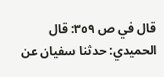قال في ص ٣٥٩: قال الحميدي: حدثنا سفيان عن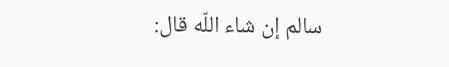سالم إن شاء اللّه قال: